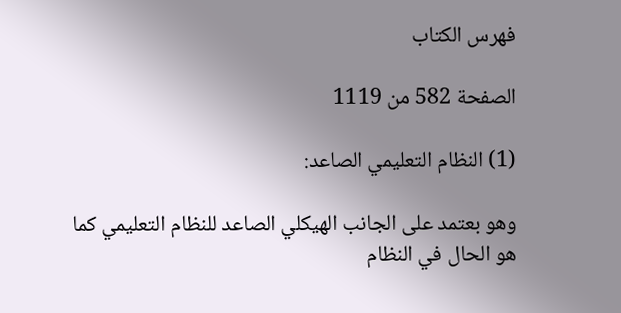فهرس الكتاب

الصفحة 582 من 1119

(1) النظام التعليمي الصاعد:

وهو بعتمد على الجانب الهيكلي الصاعد للنظام التعليمي كما هو الحال في النظام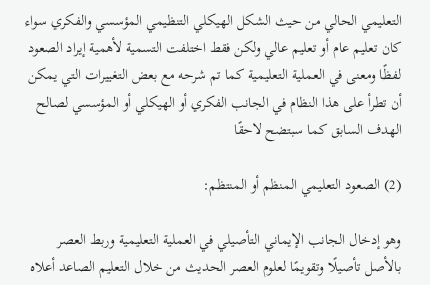التعليمي الحالي من حيث الشكل الهيكلي التنظيمي المؤسسي والفكري سواء كان تعليم عام أو تعليم عالي ولكن فقط اختلفت التسمية لأهمية إيراد الصعود لفظًا ومعنى في العملية التعليمية كما تم شرحه مع بعض التغييرات التي يمكن أن تطرأ على هذا النظام في الجانب الفكري أو الهيكلي أو المؤسسي لصالح الهدف السابق كما سبتضح لاحقًا

(2) الصعود التعليمي المنظم أو المنتظم:

وهو إدخال الجانب الإيماني التأصيلي في العملية التعليمية وربط العصر بالأصل تأصيلًا وتقويمًا لعلوم العصر الحديث من خلال التعليم الصاعد أعلاه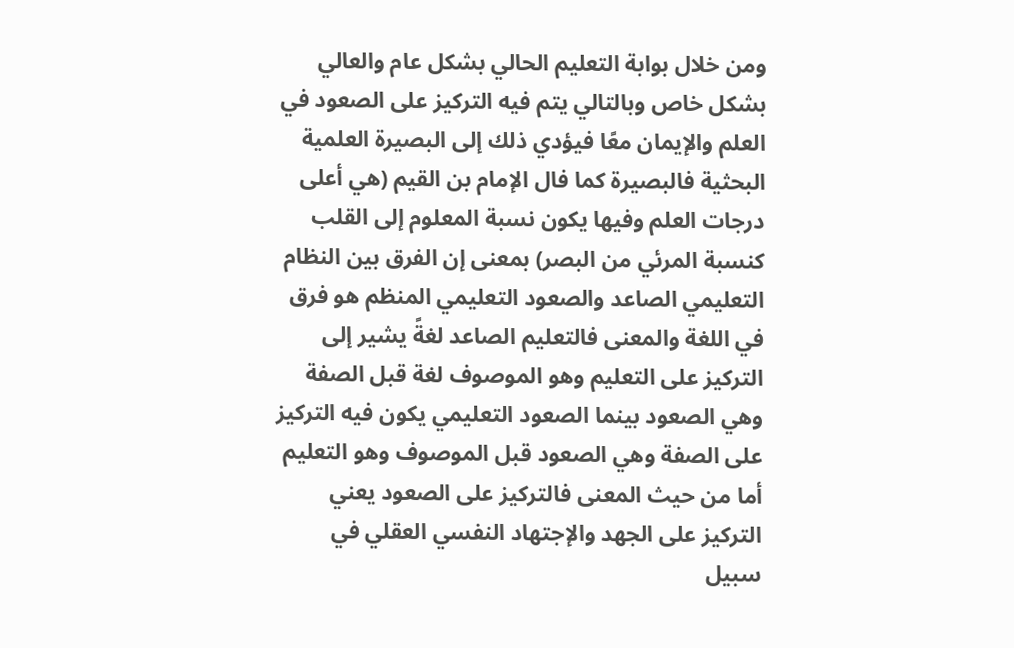ومن خلال بوابة التعليم الحالي بشكل عام والعالي بشكل خاص وبالتالي يتم فيه التركيز على الصعود في العلم والإيمان معًا فيؤدي ذلك إلى البصيرة العلمية البحثية فالبصيرة كما فال الإمام بن القيم (هي أعلى درجات العلم وفيها يكون نسبة المعلوم إلى القلب كنسبة المرئي من البصر) بمعنى إن الفرق بين النظام التعليمي الصاعد والصعود التعليمي المنظم هو فرق في اللغة والمعنى فالتعليم الصاعد لغةً يشير إلى التركيز على التعليم وهو الموصوف لغة قبل الصفة وهي الصعود بينما الصعود التعليمي يكون فيه التركيز على الصفة وهي الصعود قبل الموصوف وهو التعليم أما من حيث المعنى فالتركيز على الصعود يعني التركيز على الجهد والإجتهاد النفسي العقلي في سبيل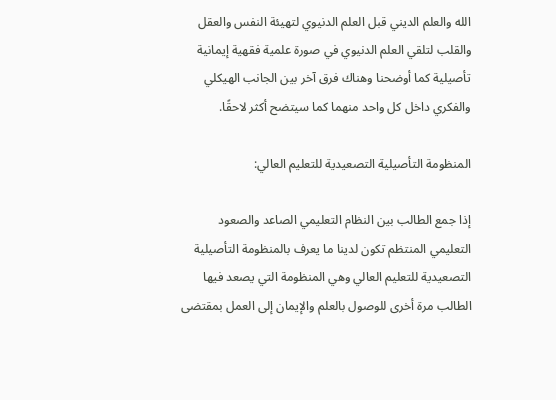الله والعلم الديني قبل العلم الدنيوي لتهيئة النفس والعقل والقلب لتلقي العلم الدنيوي في صورة علمية فقهية إيمانية تأصيلية كما أوضحنا وهناك فرق آخر بين الجانب الهيكلي والفكري داخل كل واحد منهما كما سيتضح أكثر لاحقًا.

المنظومة التأصيلية التصعيدية للتعليم العالي:

إذا جمع الطالب بين النظام التعليمي الصاعد والصعود التعليمي المنتظم تكون لدينا ما يعرف بالمنظومة التأصيلية التصعيدية للتعليم العالي وهي المنظومة التي يصعد فيها الطالب مرة أخرى للوصول بالعلم والإيمان إلى العمل بمقتضى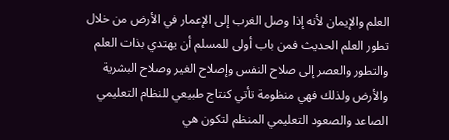العلم والإيمان لأنه إذا وصل الغرب إلى الإعمار في الأرض من خلال تطور العلم الحديث فمن باب أولى للمسلم أن يهتدي بذات العلم والتطور والعصر إلى صلاح النفس وإصلاح الغير وصلاح البشرية والأرض ولذلك فهي منظومة تأتي كنتاج طبيعي للنظام التعليمي الصاعد والصعود التعليمي المنظم لتكون هي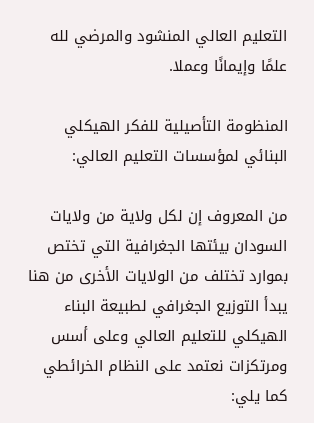التعليم العالي المنشود والمرضي لله علمًا وإيمانًا وعملا.

المنظومة التأصيلية للفكر الهيكلي البنائي لمؤسسات التعليم العالي:

من المعروف إن لكل ولاية من ولايات السودان بيئتها الجغرافية التي تختص بموارد تختلف من الولايات الأخرى من هنا يبدأ التوزيع الجغرافي لطبيعة البناء الهيكلي للتعليم العالي وعلى أسس ومرتكزات نعتمد على النظام الخرائطي كما يلي: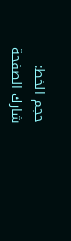حجم الخط:
شارك الصفحة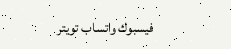فيسبوك واتساب تويتر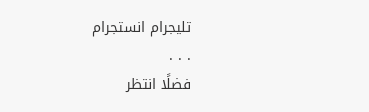تليجرام انستجرام
. . .
فضلًا انتظر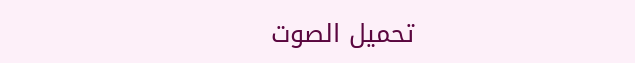تحميل الصوت